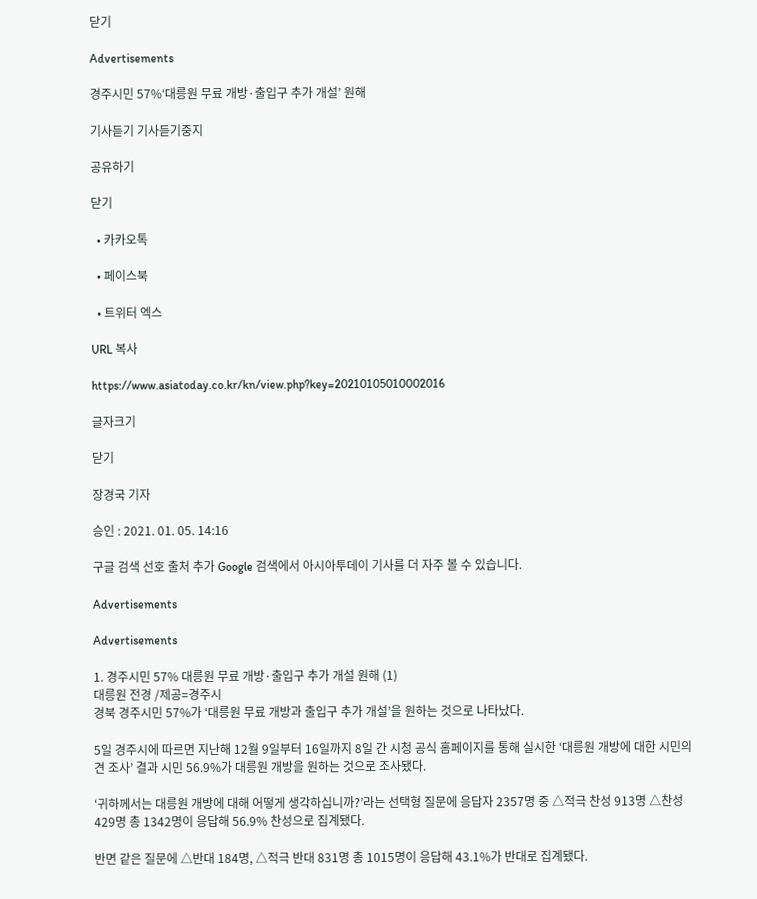닫기

Advertisements

경주시민 57%‘대릉원 무료 개방·출입구 추가 개설’ 원해

기사듣기 기사듣기중지

공유하기

닫기

  • 카카오톡

  • 페이스북

  • 트위터 엑스

URL 복사

https://www.asiatoday.co.kr/kn/view.php?key=20210105010002016

글자크기

닫기

장경국 기자

승인 : 2021. 01. 05. 14:16

구글 검색 선호 출처 추가 Google 검색에서 아시아투데이 기사를 더 자주 볼 수 있습니다.

Advertisements

Advertisements

1. 경주시민 57% 대릉원 무료 개방·출입구 추가 개설 원해 (1)
대릉원 전경 /제공=경주시
경북 경주시민 57%가 ‘대릉원 무료 개방과 출입구 추가 개설’을 원하는 것으로 나타났다.

5일 경주시에 따르면 지난해 12월 9일부터 16일까지 8일 간 시청 공식 홈페이지를 통해 실시한 ‘대릉원 개방에 대한 시민의견 조사’ 결과 시민 56.9%가 대릉원 개방을 원하는 것으로 조사됐다.

‘귀하께서는 대릉원 개방에 대해 어떻게 생각하십니까?’라는 선택형 질문에 응답자 2357명 중 △적극 찬성 913명 △찬성 429명 총 1342명이 응답해 56.9% 찬성으로 집계됐다.

반면 같은 질문에 △반대 184명, △적극 반대 831명 총 1015명이 응답해 43.1%가 반대로 집계됐다.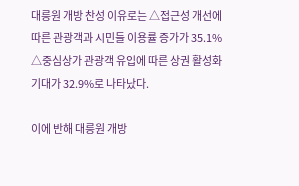대릉원 개방 찬성 이유로는 △접근성 개선에 따른 관광객과 시민들 이용률 증가가 35.1% △중심상가 관광객 유입에 따른 상권 활성화 기대가 32.9%로 나타났다.

이에 반해 대릉원 개방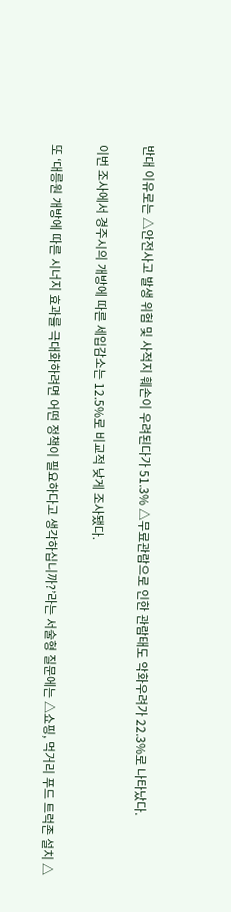반대 이유로는 △안전사고 발생 위험 및 사적지 훼손이 우려된다가 51.3% △무료관람으로 인한 관람태도 악화우려가 22.3%로 나타났다.

이번 조사에서 경주시의 개방에 따른 세입감소는 12.5%로 비교적 낮게 조사됐다.

또 ‘대릉원 개방에 따른 시너지 효과를 극대화하려면 어떤 정책이 필요하다고 생각하십니까?’라는 서술형 질문에는 △쇼핑, 먹거리 푸드 트럭존 설치 △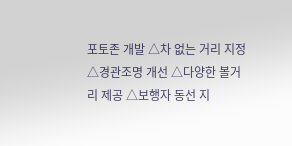포토존 개발 △차 없는 거리 지정 △경관조명 개선 △다양한 볼거리 제공 △보행자 동선 지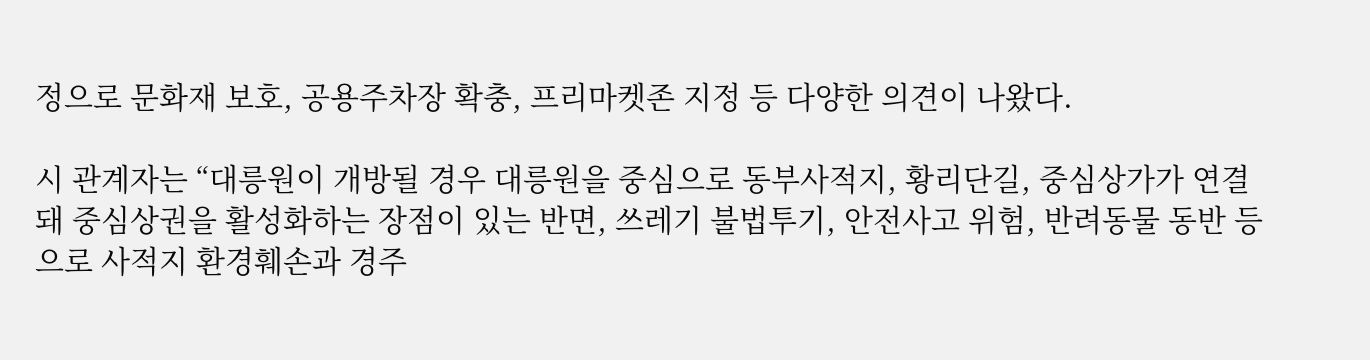정으로 문화재 보호, 공용주차장 확충, 프리마켓존 지정 등 다양한 의견이 나왔다.

시 관계자는 “대릉원이 개방될 경우 대릉원을 중심으로 동부사적지, 황리단길, 중심상가가 연결돼 중심상권을 활성화하는 장점이 있는 반면, 쓰레기 불법투기, 안전사고 위험, 반려동물 동반 등으로 사적지 환경훼손과 경주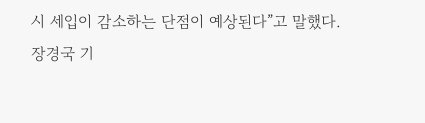시 세입이 감소하는 단점이 예상된다”고 말했다.
장경국 기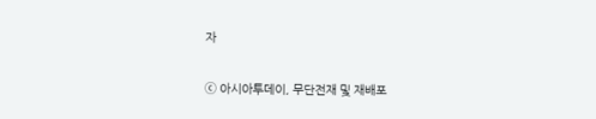자

ⓒ 아시아투데이, 무단전재 및 재배포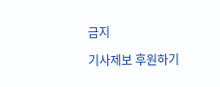금지

기사제보 후원하기